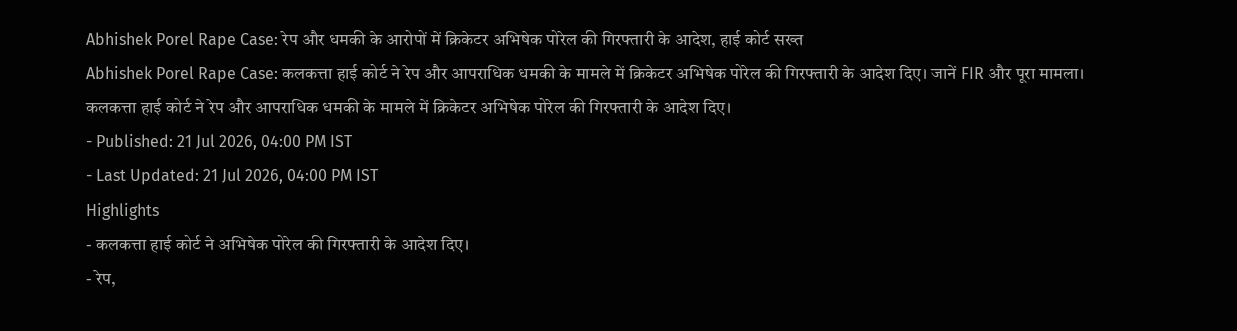Abhishek Porel Rape Case: रेप और धमकी के आरोपों में क्रिकेटर अभिषेक पोरेल की गिरफ्तारी के आदेश, हाई कोर्ट सख्त
Abhishek Porel Rape Case: कलकत्ता हाई कोर्ट ने रेप और आपराधिक धमकी के मामले में क्रिकेटर अभिषेक पोरेल की गिरफ्तारी के आदेश दिए। जानें FIR और पूरा मामला।
कलकत्ता हाई कोर्ट ने रेप और आपराधिक धमकी के मामले में क्रिकेटर अभिषेक पोरेल की गिरफ्तारी के आदेश दिए।
- Published: 21 Jul 2026, 04:00 PM IST
- Last Updated: 21 Jul 2026, 04:00 PM IST
Highlights
- कलकत्ता हाई कोर्ट ने अभिषेक पोरेल की गिरफ्तारी के आदेश दिए।
- रेप,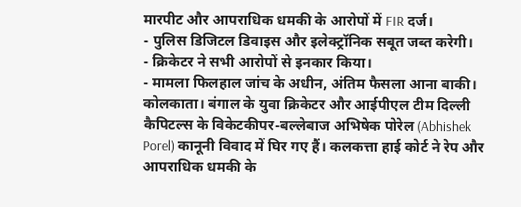मारपीट और आपराधिक धमकी के आरोपों में FIR दर्ज।
- पुलिस डिजिटल डिवाइस और इलेक्ट्रॉनिक सबूत जब्त करेगी।
- क्रिकेटर ने सभी आरोपों से इनकार किया।
- मामला फिलहाल जांच के अधीन, अंतिम फैसला आना बाकी।
कोलकाता। बंगाल के युवा क्रिकेटर और आईपीएल टीम दिल्ली कैपिटल्स के विकेटकीपर-बल्लेबाज अभिषेक पोरेल (Abhishek Porel) कानूनी विवाद में घिर गए हैं। कलकत्ता हाई कोर्ट ने रेप और आपराधिक धमकी के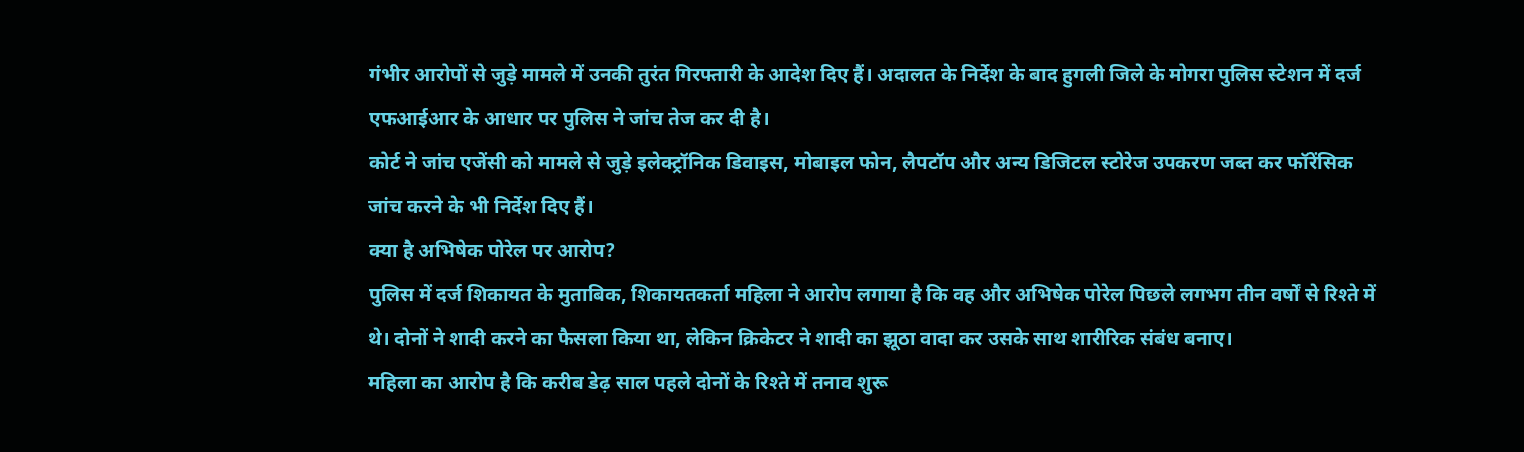गंभीर आरोपों से जुड़े मामले में उनकी तुरंत गिरफ्तारी के आदेश दिए हैं। अदालत के निर्देश के बाद हुगली जिले के मोगरा पुलिस स्टेशन में दर्ज एफआईआर के आधार पर पुलिस ने जांच तेज कर दी है।
कोर्ट ने जांच एजेंसी को मामले से जुड़े इलेक्ट्रॉनिक डिवाइस, मोबाइल फोन, लैपटॉप और अन्य डिजिटल स्टोरेज उपकरण जब्त कर फॉरेंसिक जांच करने के भी निर्देश दिए हैं।
क्या है अभिषेक पोरेल पर आरोप?
पुलिस में दर्ज शिकायत के मुताबिक, शिकायतकर्ता महिला ने आरोप लगाया है कि वह और अभिषेक पोरेल पिछले लगभग तीन वर्षों से रिश्ते में थे। दोनों ने शादी करने का फैसला किया था, लेकिन क्रिकेटर ने शादी का झूठा वादा कर उसके साथ शारीरिक संबंध बनाए।
महिला का आरोप है कि करीब डेढ़ साल पहले दोनों के रिश्ते में तनाव शुरू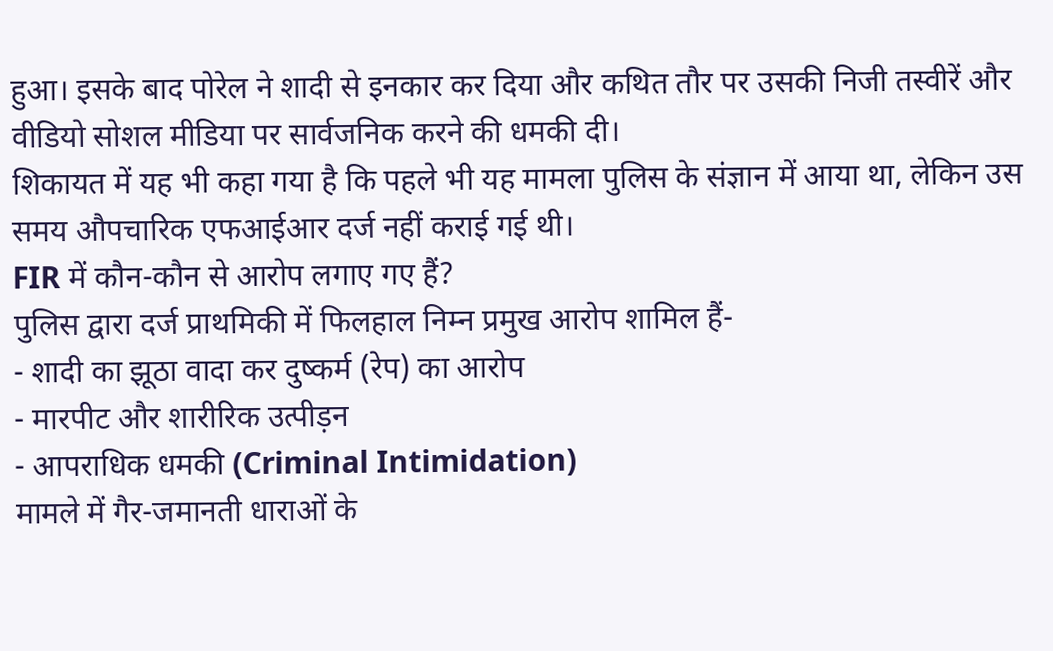हुआ। इसके बाद पोरेल ने शादी से इनकार कर दिया और कथित तौर पर उसकी निजी तस्वीरें और वीडियो सोशल मीडिया पर सार्वजनिक करने की धमकी दी।
शिकायत में यह भी कहा गया है कि पहले भी यह मामला पुलिस के संज्ञान में आया था, लेकिन उस समय औपचारिक एफआईआर दर्ज नहीं कराई गई थी।
FIR में कौन-कौन से आरोप लगाए गए हैं?
पुलिस द्वारा दर्ज प्राथमिकी में फिलहाल निम्न प्रमुख आरोप शामिल हैं-
- शादी का झूठा वादा कर दुष्कर्म (रेप) का आरोप
- मारपीट और शारीरिक उत्पीड़न
- आपराधिक धमकी (Criminal Intimidation)
मामले में गैर-जमानती धाराओं के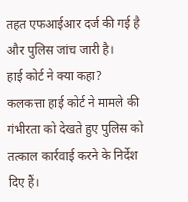तहत एफआईआर दर्ज की गई है और पुलिस जांच जारी है।
हाई कोर्ट ने क्या कहा?
कलकत्ता हाई कोर्ट ने मामले की गंभीरता को देखते हुए पुलिस को तत्काल कार्रवाई करने के निर्देश दिए हैं।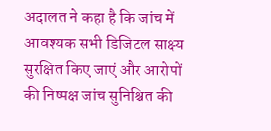अदालत ने कहा है कि जांच में आवश्यक सभी डिजिटल साक्ष्य सुरक्षित किए जाएं और आरोपों की निष्पक्ष जांच सुनिश्चित की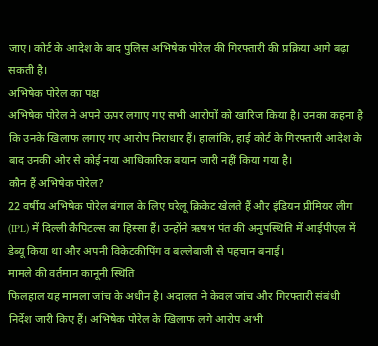जाए। कोर्ट के आदेश के बाद पुलिस अभिषेक पोरेल की गिरफ्तारी की प्रक्रिया आगे बढ़ा सकती है।
अभिषेक पोरेल का पक्ष
अभिषेक पोरेल ने अपने ऊपर लगाए गए सभी आरोपों को खारिज किया है। उनका कहना है कि उनके खिलाफ लगाए गए आरोप निराधार हैं। हालांकि, हाई कोर्ट के गिरफ्तारी आदेश के बाद उनकी ओर से कोई नया आधिकारिक बयान जारी नहीं किया गया है।
कौन हैं अभिषेक पोरेल?
22 वर्षीय अभिषेक पोरेल बंगाल के लिए घरेलू क्रिकेट खेलते हैं और इंडियन प्रीमियर लीग (IPL) में दिल्ली कैपिटल्स का हिस्सा हैं। उन्होंने ऋषभ पंत की अनुपस्थिति में आईपीएल में डेब्यू किया था और अपनी विकेटकीपिंग व बल्लेबाजी से पहचान बनाई।
मामले की वर्तमान कानूनी स्थिति
फिलहाल यह मामला जांच के अधीन है। अदालत ने केवल जांच और गिरफ्तारी संबंधी निर्देश जारी किए हैं। अभिषेक पोरेल के खिलाफ लगे आरोप अभी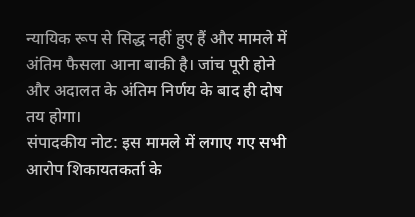न्यायिक रूप से सिद्ध नहीं हुए हैं और मामले में अंतिम फैसला आना बाकी है। जांच पूरी होने और अदालत के अंतिम निर्णय के बाद ही दोष तय होगा।
संपादकीय नोट: इस मामले में लगाए गए सभी आरोप शिकायतकर्ता के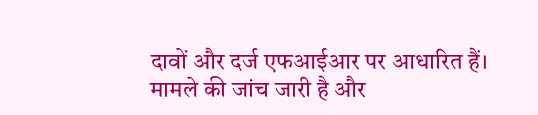दावों और दर्ज एफआईआर पर आधारित हैं। मामले की जांच जारी है और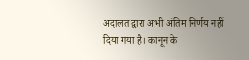अदालत द्वारा अभी अंतिम निर्णय नहीं दिया गया है। कानून के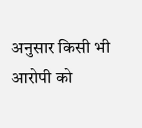अनुसार किसी भी आरोपी को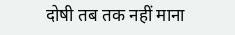दोषी तब तक नहीं माना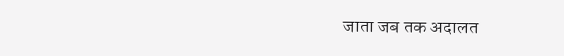जाता जब तक अदालत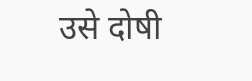उसे दोषी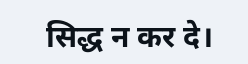सिद्ध न कर दे।